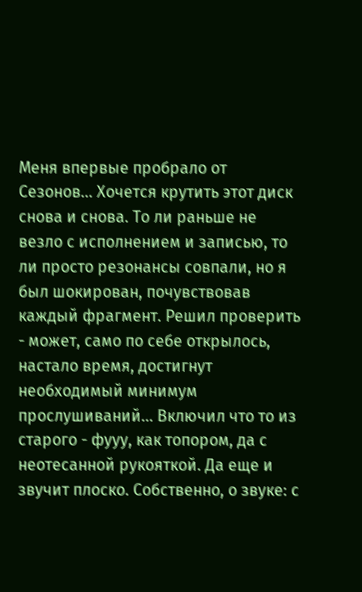Меня впервые пробрало от Сезонов... Хочется крутить этот диск снова и снова. То ли раньше не везло с исполнением и записью, то ли просто резонансы совпали, но я был шокирован, почувствовав каждый фрагмент. Решил проверить - может, само по себе открылось, настало время, достигнут необходимый минимум прослушиваний... Включил что то из старого - фууу, как топором, да с неотесанной рукояткой. Да еще и звучит плоско. Собственно, о звуке: с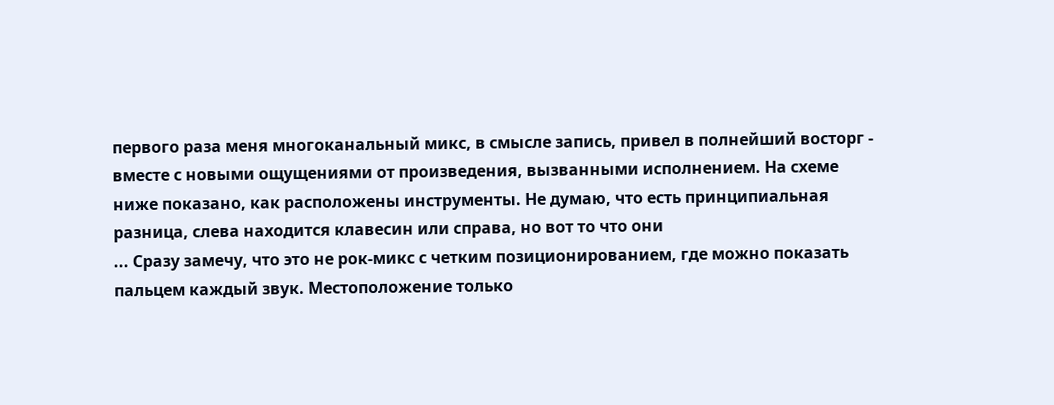первого раза меня многоканальный микс, в смысле запись, привел в полнейший восторг - вместе с новыми ощущениями от произведения, вызванными исполнением. На схеме ниже показано, как расположены инструменты. Не думаю, что есть принципиальная разница, слева находится клавесин или справа, но вот то что они
... Сразу замечу, что это не рок-микс с четким позиционированием, где можно показать пальцем каждый звук. Местоположение только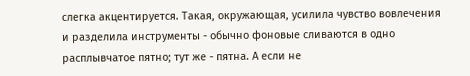слегка акцентируется. Такая, окружающая, усилила чувство вовлечения и разделила инструменты - обычно фоновые сливаются в одно расплывчатое пятно; тут же - пятна. А если не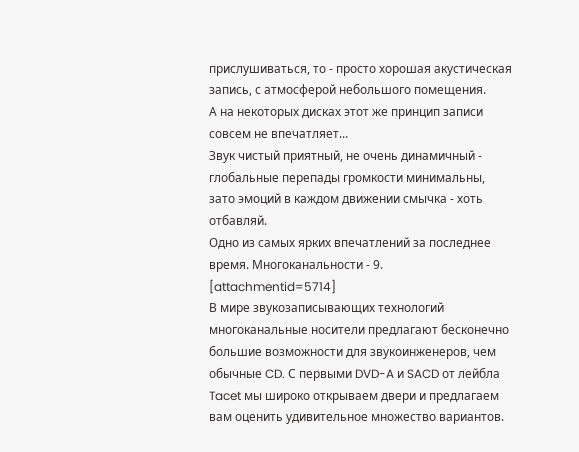прислушиваться, то - просто хорошая акустическая запись, с атмосферой небольшого помещения.
А на некоторых дисках этот же принцип записи совсем не впечатляет...
Звук чистый приятный, не очень динамичный - глобальные перепады громкости минимальны, зато эмоций в каждом движении смычка - хоть отбавляй.
Одно из самых ярких впечатлений за последнее время. Многоканальности - 9.
[attachmentid=5714]
В мире звукозаписывающих технологий многоканальные носители предлагают бесконечно большие возможности для звукоинженеров, чем обычные CD. С первыми DVD-A и SACD от лейбла Tacet мы широко открываем двери и предлагаем вам оценить удивительное множество вариантов.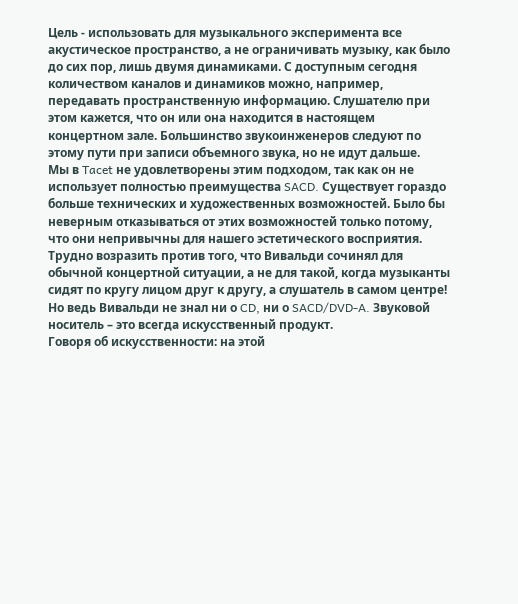Цель - использовать для музыкального эксперимента все акустическое пространство, а не ограничивать музыку, как было до сих пор, лишь двумя динамиками. С доступным сегодня количеством каналов и динамиков можно, например, передавать пространственную информацию. Слушателю при этом кажется, что он или она находится в настоящем концертном зале. Большинство звукоинженеров следуют по этому пути при записи объемного звука, но не идут дальше.
Мы в Tacet не удовлетворены этим подходом, так как он не использует полностью преимущества SACD. Существует гораздо больше технических и художественных возможностей. Было бы неверным отказываться от этих возможностей только потому, что они непривычны для нашего эстетического восприятия.
Трудно возразить против того, что Вивальди сочинял для обычной концертной ситуации, а не для такой, когда музыканты сидят по кругу лицом друг к другу, а слушатель в самом центре! Но ведь Вивальди не знал ни о CD, ни о SACD/DVD-A. Звуковой носитель – это всегда искусственный продукт.
Говоря об искусственности: на этой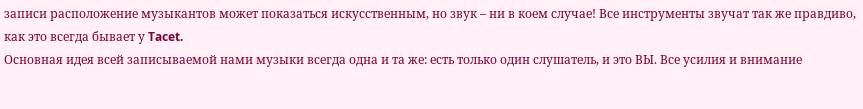записи расположение музыкантов может показаться искусственным, но звук – ни в коем случае! Все инструменты звучат так же правдиво, как это всегда бывает у Tacet.
Основная идея всей записываемой нами музыки всегда одна и та же: есть только один слушатель, и это ВЫ. Все усилия и внимание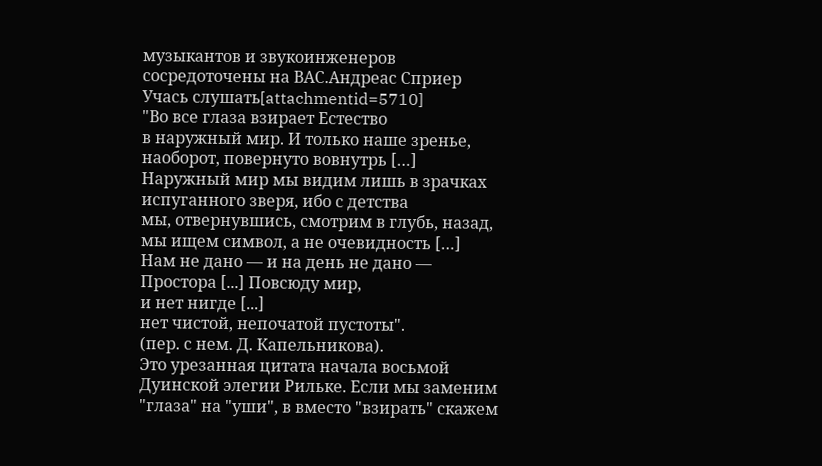музыкантов и звукоинженеров сосредоточены на ВАС.Андреас Сприер
Учась слушать[attachmentid=5710]
"Во все глаза взирает Естество
в наружный мир. И только наше зренье,
наоборот, повернуто вовнутрь […]
Наружный мир мы видим лишь в зрачках
испуганного зверя, ибо с детства
мы, отвернувшись, смотрим в глубь, назад,
мы ищем символ, а не очевидность […]
Нам не дано — и на день не дано —
Простора [...] Повсюду мир,
и нет нигде [...]
нет чистой, непочатой пустоты".
(пер. с нем. Д. Капельникова).
Это урезанная цитата начала восьмой Дуинской элегии Рильке. Если мы заменим "глаза" на "уши", в вместо "взирать" скажем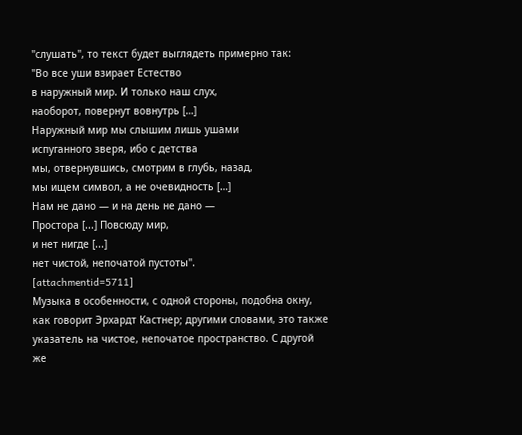"слушать", то текст будет выглядеть примерно так:
"Во все уши взирает Естество
в наружный мир. И только наш слух,
наоборот, повернут вовнутрь […]
Наружный мир мы слышим лишь ушами
испуганного зверя, ибо с детства
мы, отвернувшись, смотрим в глубь, назад,
мы ищем символ, а не очевидность […]
Нам не дано — и на день не дано —
Простора [...] Повсюду мир,
и нет нигде [...]
нет чистой, непочатой пустоты".
[attachmentid=5711]
Музыка в особенности, с одной стороны, подобна окну, как говорит Эрхардт Кастнер; другими словами, это также указатель на чистое, непочатое пространство. С другой же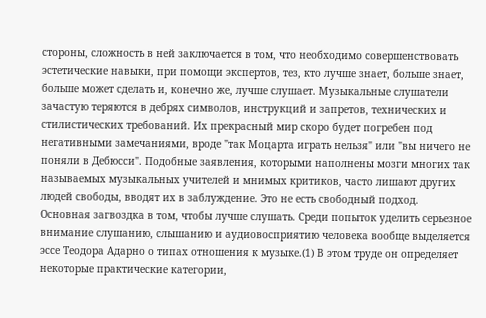стороны, сложность в ней заключается в том, что необходимо совершенствовать эстетические навыки, при помощи экспертов, тез, кто лучше знает, больше знает, больше может сделать и, конечно же, лучше слушает. Музыкальные слушатели зачастую теряются в дебрях символов, инструкций и запретов, технических и стилистических требований. Их прекрасный мир скоро будет погребен под негативными замечаниями, вроде "так Моцарта играть нельзя" или "вы ничего не поняли в Дебюсси". Подобные заявления, которыми наполнены мозги многих так называемых музыкальных учителей и мнимых критиков, часто лишают других людей свободы, вводят их в заблуждение. Это не есть свободный подход.
Основная загвоздка в том, чтобы лучше слушать. Среди попыток уделить серьезное внимание слушанию, слышанию и аудиовосприятию человека вообще выделяется эссе Теодора Адарно о типах отношения к музыке.(1) В этом труде он определяет некоторые практические категории,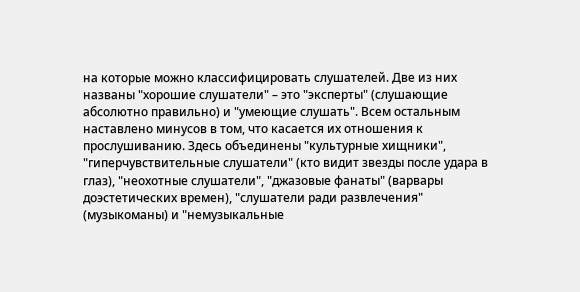на которые можно классифицировать слушателей. Две из них названы "хорошие слушатели" – это "эксперты" (слушающие абсолютно правильно) и "умеющие слушать". Всем остальным наставлено минусов в том, что касается их отношения к прослушиванию. Здесь объединены "культурные хищники", "гиперчувствительные слушатели" (кто видит звезды после удара в глаз), "неохотные слушатели", "джазовые фанаты" (варвары доэстетических времен), "слушатели ради развлечения" (музыкоманы) и "немузыкальные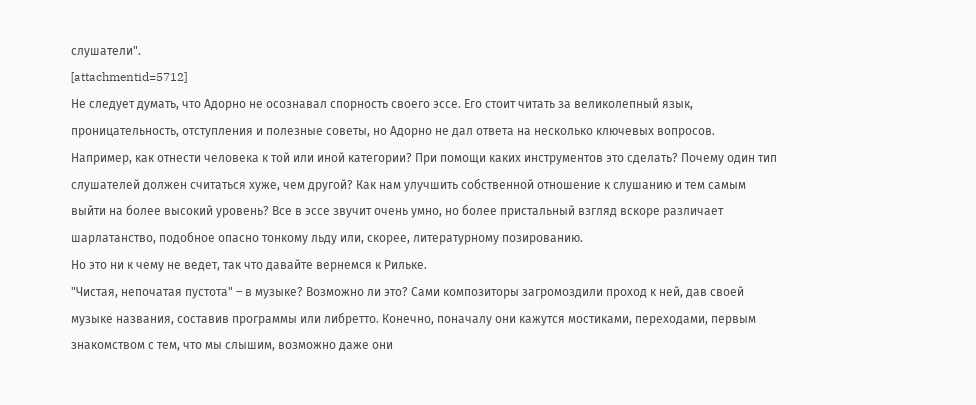слушатели".
[attachmentid=5712]
Не следует думать, что Адорно не осознавал спорность своего эссе. Его стоит читать за великолепный язык, проницательность, отступления и полезные советы, но Адорно не дал ответа на несколько ключевых вопросов. Например, как отнести человека к той или иной категории? При помощи каких инструментов это сделать? Почему один тип слушателей должен считаться хуже, чем другой? Как нам улучшить собственной отношение к слушанию и тем самым выйти на более высокий уровень? Все в эссе звучит очень умно, но более пристальный взгляд вскоре различает шарлатанство, подобное опасно тонкому льду или, скорее, литературному позированию.
Но это ни к чему не ведет, так что давайте вернемся к Рильке.
"Чистая, непочатая пустота" – в музыке? Возможно ли это? Сами композиторы загромоздили проход к ней, дав своей музыке названия, составив программы или либретто. Конечно, поначалу они кажутся мостиками, переходами, первым знакомством с тем, что мы слышим, возможно даже они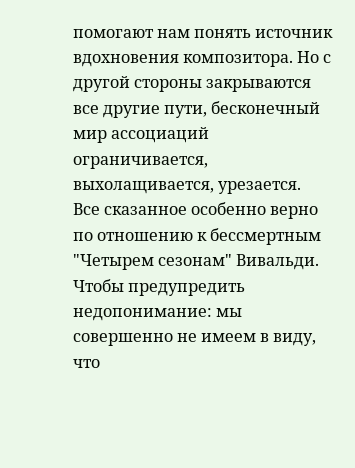помогают нам понять источник вдохновения композитора. Но с другой стороны закрываются все другие пути, бесконечный мир ассоциаций ограничивается, выхолащивается, урезается.
Все сказанное особенно верно по отношению к бессмертным "Четырем сезонам" Вивальди. Чтобы предупредить недопонимание: мы совершенно не имеем в виду, что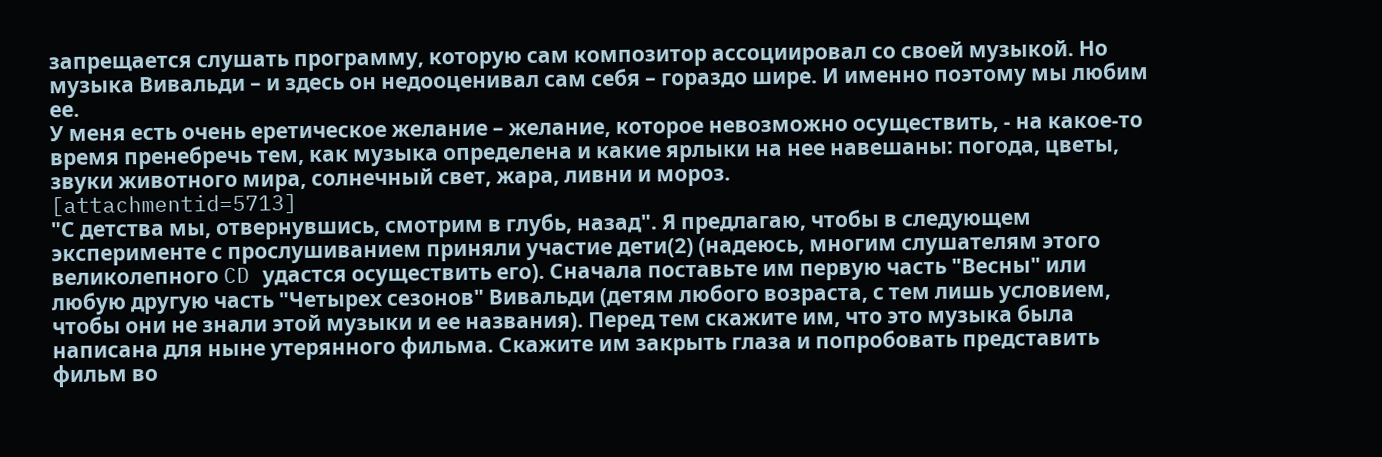запрещается слушать программу, которую сам композитор ассоциировал со своей музыкой. Но музыка Вивальди – и здесь он недооценивал сам себя – гораздо шире. И именно поэтому мы любим ее.
У меня есть очень еретическое желание – желание, которое невозможно осуществить, - на какое-то время пренебречь тем, как музыка определена и какие ярлыки на нее навешаны: погода, цветы, звуки животного мира, солнечный свет, жара, ливни и мороз.
[attachmentid=5713]
"С детства мы, отвернувшись, смотрим в глубь, назад". Я предлагаю, чтобы в следующем эксперименте с прослушиванием приняли участие дети(2) (надеюсь, многим слушателям этого великолепного CD удастся осуществить его). Сначала поставьте им первую часть "Весны" или любую другую часть "Четырех сезонов" Вивальди (детям любого возраста, с тем лишь условием, чтобы они не знали этой музыки и ее названия). Перед тем скажите им, что это музыка была написана для ныне утерянного фильма. Скажите им закрыть глаза и попробовать представить фильм во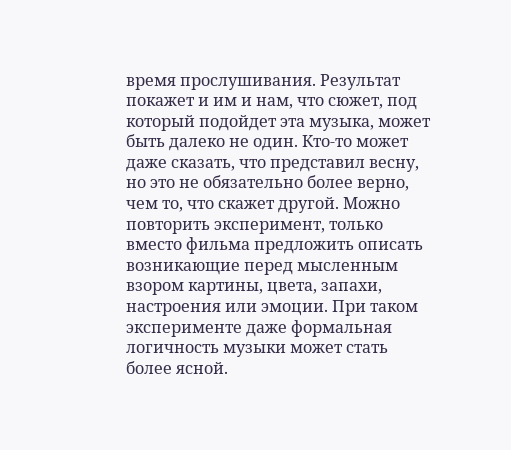время прослушивания. Результат покажет и им и нам, что сюжет, под который подойдет эта музыка, может быть далеко не один. Кто-то может даже сказать, что представил весну, но это не обязательно более верно, чем то, что скажет другой. Можно повторить эксперимент, только вместо фильма предложить описать возникающие перед мысленным взором картины, цвета, запахи, настроения или эмоции. При таком эксперименте даже формальная логичность музыки может стать более ясной.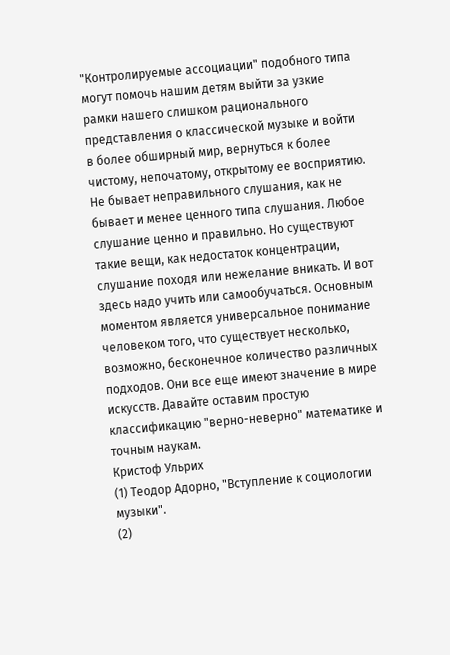"Контролируемые ассоциации" подобного типа могут помочь нашим детям выйти за узкие рамки нашего слишком рационального представления о классической музыке и войти в более обширный мир, вернуться к более чистому, непочатому, открытому ее восприятию.
Не бывает неправильного слушания, как не бывает и менее ценного типа слушания. Любое слушание ценно и правильно. Но существуют такие вещи, как недостаток концентрации, слушание походя или нежелание вникать. И вот здесь надо учить или самообучаться. Основным моментом является универсальное понимание человеком того, что существует несколько, возможно, бесконечное количество различных подходов. Они все еще имеют значение в мире искусств. Давайте оставим простую классификацию "верно-неверно" математике и точным наукам.
Кристоф Ульрих
(1) Теодор Адорно, "Вступление к социологии музыки".
(2)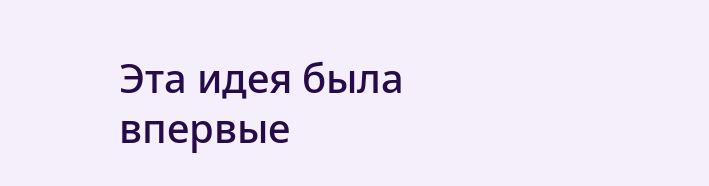Эта идея была впервые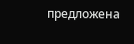предложена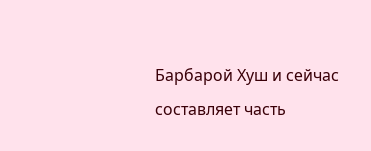Барбарой Хуш и сейчас составляет часть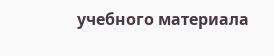учебного материала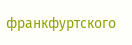франкфуртского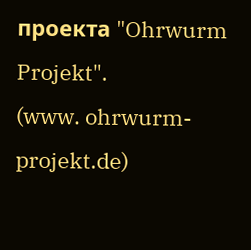проекта "Ohrwurm Projekt".
(www. ohrwurm-projekt.de)